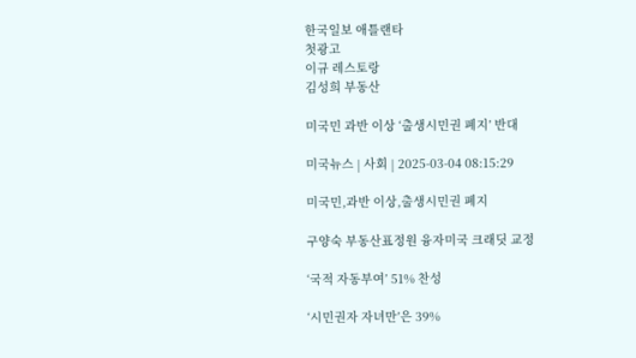한국일보 애틀랜타
첫광고
이규 레스토랑
김성희 부동산

미국민 과반 이상 ‘출생시민권 폐지’ 반대

미국뉴스 | 사회 | 2025-03-04 08:15:29

미국민,과반 이상,출생시민권 폐지

구양숙 부동산표정원 융자미국 크래딧 교정

‘국적 자동부여’ 51% 찬성

‘시민권자 자녀만’은 39%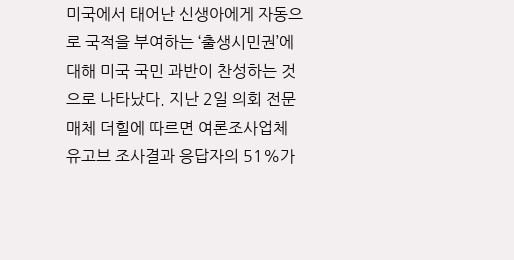미국에서 태어난 신생아에게 자동으로 국적을 부여하는 ‘출생시민권’에 대해 미국 국민 과반이 찬성하는 것으로 나타났다. 지난 2일 의회 전문 매체 더힐에 따르면 여론조사업체 유고브 조사결과 응답자의 51%가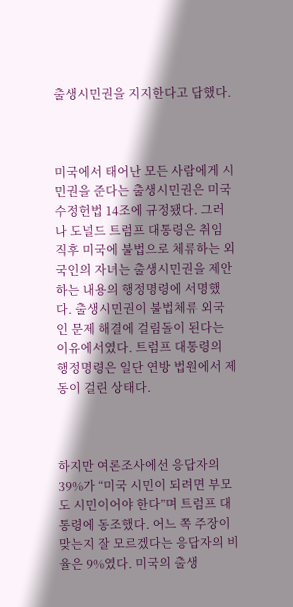출생시민권을 지지한다고 답했다.



미국에서 태어난 모든 사람에게 시민권을 준다는 출생시민권은 미국 수정헌법 14조에 규정됐다. 그러나 도널드 트럼프 대통령은 취임 직후 미국에 불법으로 체류하는 외국인의 자녀는 출생시민권을 제안하는 내용의 행정명령에 서명했다. 출생시민권이 불법체류 외국인 문제 해결에 걸림돌이 된다는 이유에서였다. 트럼프 대통령의 행정명령은 일단 연방 법원에서 제동이 걸린 상태다.



하지만 여론조사에선 응답자의 39%가 “미국 시민이 되려면 부모도 시민이어야 한다”며 트럼프 대통령에 동조했다. 어느 쪽 주장이 맞는지 잘 모르겠다는 응답자의 비율은 9%였다. 미국의 출생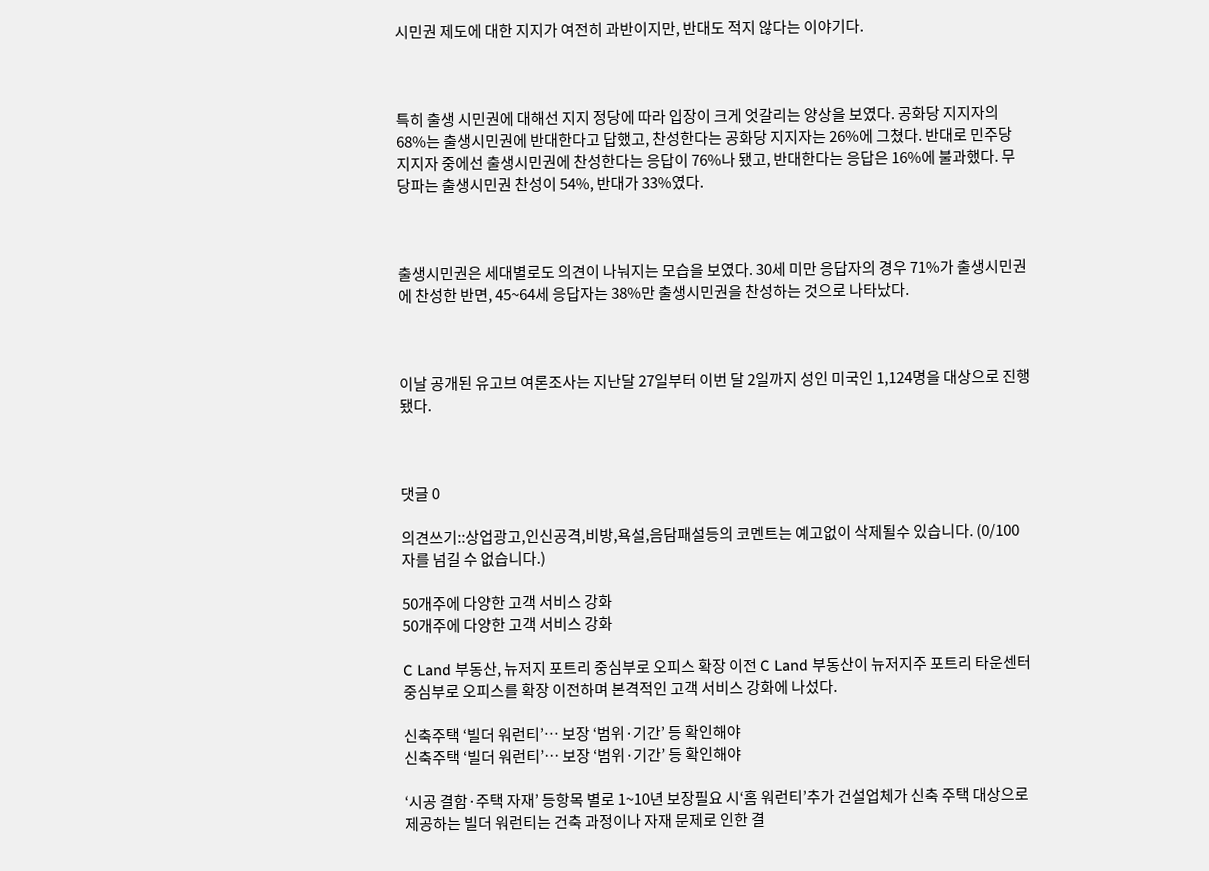시민권 제도에 대한 지지가 여전히 과반이지만, 반대도 적지 않다는 이야기다.



특히 출생 시민권에 대해선 지지 정당에 따라 입장이 크게 엇갈리는 양상을 보였다. 공화당 지지자의 68%는 출생시민권에 반대한다고 답했고, 찬성한다는 공화당 지지자는 26%에 그쳤다. 반대로 민주당 지지자 중에선 출생시민권에 찬성한다는 응답이 76%나 됐고, 반대한다는 응답은 16%에 불과했다. 무당파는 출생시민권 찬성이 54%, 반대가 33%였다.



출생시민권은 세대별로도 의견이 나눠지는 모습을 보였다. 30세 미만 응답자의 경우 71%가 출생시민권에 찬성한 반면, 45~64세 응답자는 38%만 출생시민권을 찬성하는 것으로 나타났다.



이날 공개된 유고브 여론조사는 지난달 27일부터 이번 달 2일까지 성인 미국인 1,124명을 대상으로 진행됐다.



댓글 0

의견쓰기::상업광고,인신공격,비방,욕설,음담패설등의 코멘트는 예고없이 삭제될수 있습니다. (0/100자를 넘길 수 없습니다.)

50개주에 다양한 고객 서비스 강화
50개주에 다양한 고객 서비스 강화

C Land 부동산, 뉴저지 포트리 중심부로 오피스 확장 이전 C Land 부동산이 뉴저지주 포트리 타운센터 중심부로 오피스를 확장 이전하며 본격적인 고객 서비스 강화에 나섰다.

신축주택 ‘빌더 워런티’… 보장 ‘범위·기간’ 등 확인해야
신축주택 ‘빌더 워런티’… 보장 ‘범위·기간’ 등 확인해야

‘시공 결함·주택 자재’ 등항목 별로 1~10년 보장필요 시‘홈 워런티’추가 건설업체가 신축 주택 대상으로 제공하는 빌더 워런티는 건축 과정이나 자재 문제로 인한 결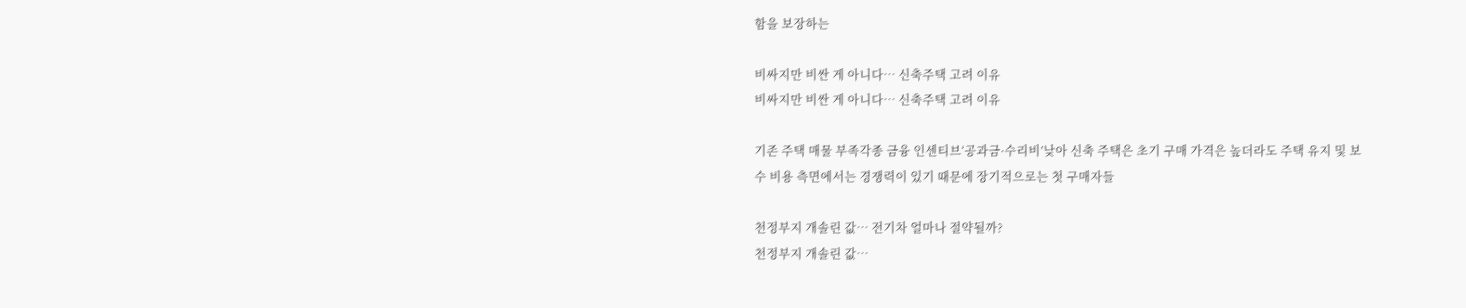함을 보장하는

비싸지만 비싼 게 아니다… 신축주택 고려 이유
비싸지만 비싼 게 아니다… 신축주택 고려 이유

기존 주택 매물 부족각종 금융 인센티브‘공과금·수리비’낮아 신축 주택은 초기 구매 가격은 높더라도 주택 유지 및 보수 비용 측면에서는 경쟁력이 있기 때문에 장기적으로는 첫 구매자들

천정부지 개솔린 값… 전기차 얼마나 절약될까?
천정부지 개솔린 값…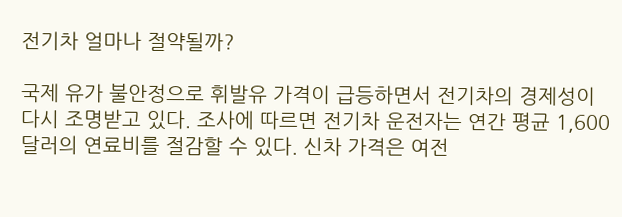전기차 얼마나 절약될까?

국제 유가 불안정으로 휘발유 가격이 급등하면서 전기차의 경제성이 다시 조명받고 있다. 조사에 따르면 전기차 운전자는 연간 평균 1,600달러의 연료비를 절감할 수 있다. 신차 가격은 여전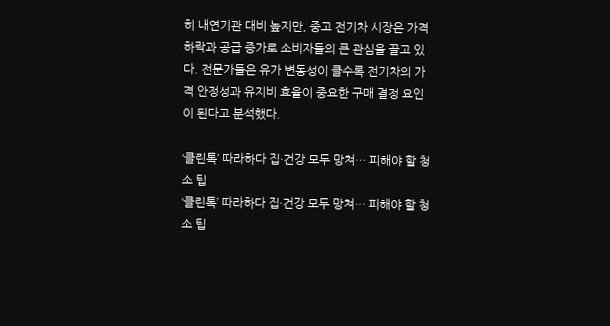히 내연기관 대비 높지만, 중고 전기차 시장은 가격 하락과 공급 증가로 소비자들의 큰 관심을 끌고 있다. 전문가들은 유가 변동성이 클수록 전기차의 가격 안정성과 유지비 효율이 중요한 구매 결정 요인이 된다고 분석했다.

‘클린톡’ 따라하다 집·건강 모두 망쳐… 피해야 할 청소 팁
‘클린톡’ 따라하다 집·건강 모두 망쳐… 피해야 할 청소 팁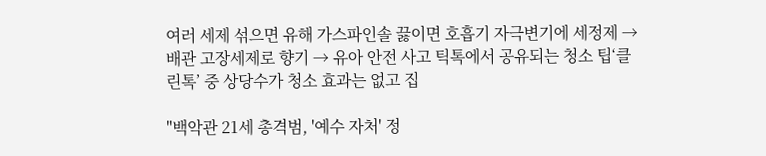여러 세제 섞으면 유해 가스파인솔 끓이면 호흡기 자극변기에 세정제 → 배관 고장세제로 향기 → 유아 안전 사고 틱톡에서 공유되는 청소 팁‘클린톡’ 중 상당수가 청소 효과는 없고 집

"백악관 21세 총격범, '예수 자처' 정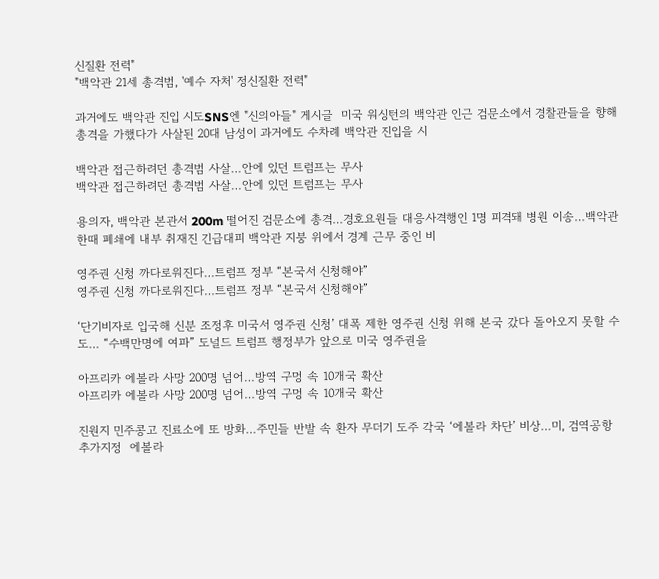신질환 전력"
"백악관 21세 총격범, '예수 자처' 정신질환 전력"

과거에도 백악관 진입 시도SNS엔 "신의아들" 게시글  미국 워싱턴의 백악관 인근 검문소에서 경찰관들을 향해 총격을 가했다가 사살된 20대 남성이 과거에도 수차례 백악관 진입을 시

백악관 접근하려던 총격범 사살…안에 있던 트럼프는 무사
백악관 접근하려던 총격범 사살…안에 있던 트럼프는 무사

용의자, 백악관 본관서 200m 떨어진 검문소에 총격…경호요원들 대응사격행인 1명 피격돼 병원 이송…백악관 한때 폐쇄에 내부 취재진 긴급대피 백악관 지붕 위에서 경계 근무 중인 비

영주권 신청 까다로워진다…트럼프 정부 “본국서 신청해야”
영주권 신청 까다로워진다…트럼프 정부 “본국서 신청해야”

‘단기비자로 입국해 신분 조정후 미국서 영주권 신청’ 대폭 제한 영주권 신청 위해 본국 갔다 돌아오지 못할 수도… “수백만명에 여파” 도널드 트럼프 행정부가 앞으로 미국 영주권을

아프리카 에볼라 사망 200명 넘어…방역 구멍 속 10개국 확산
아프리카 에볼라 사망 200명 넘어…방역 구멍 속 10개국 확산

진원지 민주콩고 진료소에 또 방화…주민들 반발 속 환자 무더기 도주 각국 ‘에볼라 차단’ 비상…미, 검역공항 추가지정  에볼라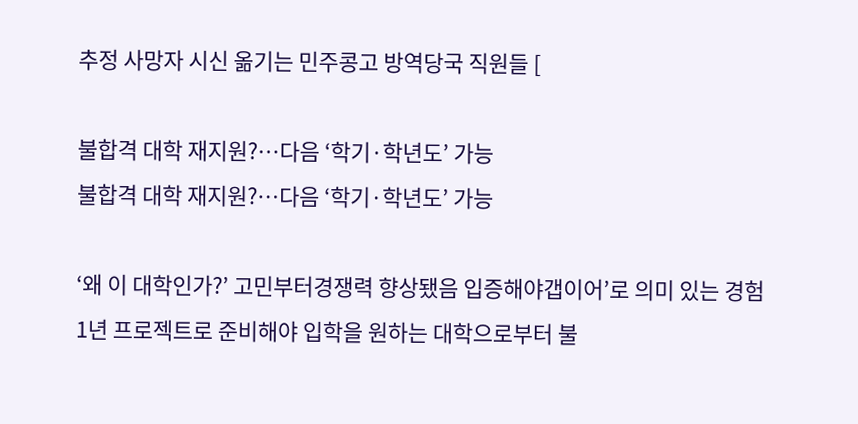추정 사망자 시신 옮기는 민주콩고 방역당국 직원들 [

불합격 대학 재지원?…다음 ‘학기·학년도’ 가능
불합격 대학 재지원?…다음 ‘학기·학년도’ 가능

‘왜 이 대학인가?’ 고민부터경쟁력 향상됐음 입증해야갭이어’로 의미 있는 경험1년 프로젝트로 준비해야 입학을 원하는 대학으로부터 불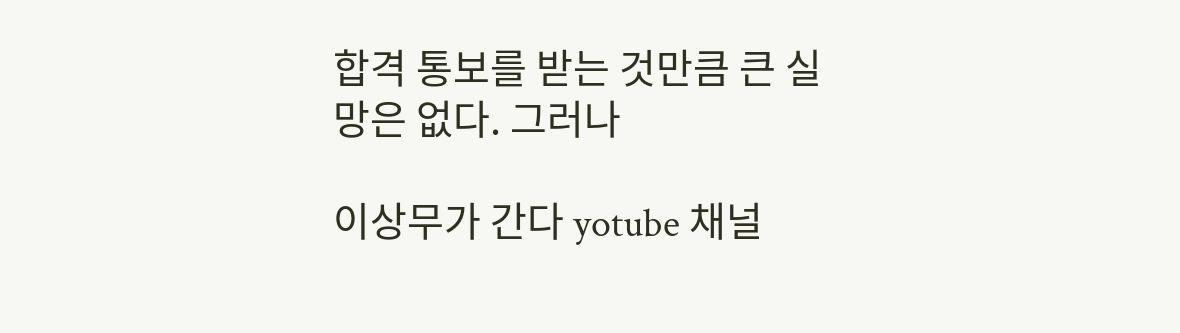합격 통보를 받는 것만큼 큰 실망은 없다. 그러나

이상무가 간다 yotube 채널